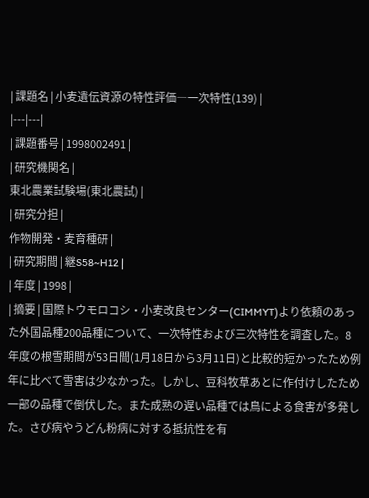| 課題名 | 小麦遺伝資源の特性評価―一次特性(139) |
|---|---|
| 課題番号 | 1998002491 |
| 研究機関名 |
東北農業試験場(東北農試) |
| 研究分担 |
作物開発・麦育種研 |
| 研究期間 | 継S58~H12 |
| 年度 | 1998 |
| 摘要 | 国際トウモロコシ・小麦改良センター(CIMMYT)より依頼のあった外国品種200品種について、一次特性および三次特性を調査した。8年度の根雪期間が53日間(1月18日から3月11日)と比較的短かったため例年に比べて雪害は少なかった。しかし、豆科牧草あとに作付けしたため一部の品種で倒伏した。また成熟の遅い品種では鳥による食害が多発した。さび病やうどん粉病に対する抵抗性を有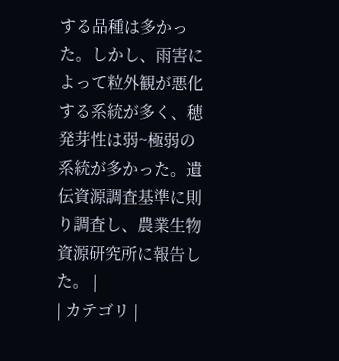する品種は多かった。しかし、雨害によって粒外観が悪化する系統が多く、穂発芽性は弱~極弱の系統が多かった。遺伝資源調査基準に則り調査し、農業生物資源研究所に報告した。 |
| カテゴリ |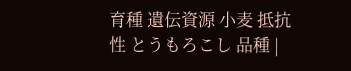育種 遺伝資源 小麦 抵抗性 とうもろこし 品種 |